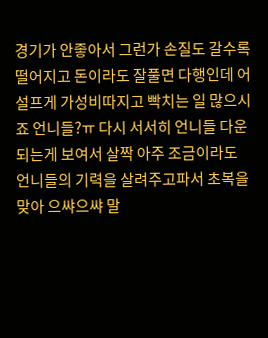경기가 안좋아서 그런가 손질도 갈수록 떨어지고 돈이라도 잘풀면 다행인데 어설프게 가성비따지고 빡치는 일 많으시죠 언니들?ㅠ 다시 서서히 언니들 다운되는게 보여서 살짝 아주 조금이라도 언니들의 기력을 살려주고파서 초복을 맞아 으쌰으쌰 말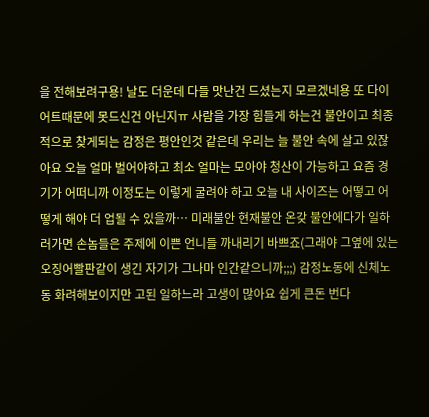을 전해보려구용! 날도 더운데 다들 맛난건 드셨는지 모르겠네용 또 다이어트때문에 못드신건 아닌지ㅠ 사람을 가장 힘들게 하는건 불안이고 최종적으로 찾게되는 감정은 평안인것 같은데 우리는 늘 불안 속에 살고 있잖아요 오늘 얼마 벌어야하고 최소 얼마는 모아야 청산이 가능하고 요즘 경기가 어떠니까 이정도는 이렇게 굴려야 하고 오늘 내 사이즈는 어떻고 어떻게 해야 더 업될 수 있을까… 미래불안 현재불안 온갖 불안에다가 일하러가면 손놈들은 주제에 이쁜 언니들 까내리기 바쁘죠(그래야 그옆에 있는 오징어빨판같이 생긴 자기가 그나마 인간같으니까;;;) 감정노동에 신체노동 화려해보이지만 고된 일하느라 고생이 많아요 쉽게 큰돈 번다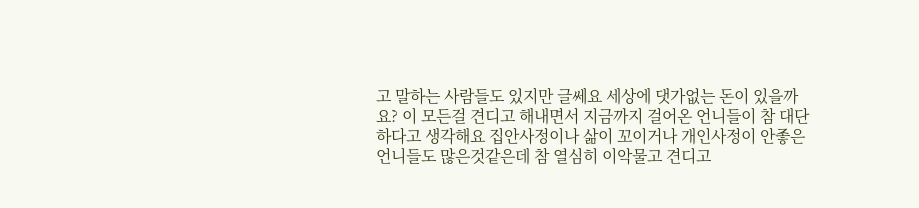고 말하는 사람들도 있지만 글쎄요 세상에 댓가없는 돈이 있을까요? 이 모든걸 견디고 해내면서 지금까지 걸어온 언니들이 참 대단하다고 생각해요 집안사정이나 삶이 꼬이거나 개인사정이 안좋은 언니들도 많은것같은데 참 열심히 이악물고 견디고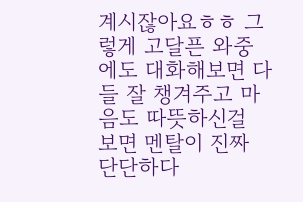계시잖아요ㅎㅎ 그렇게 고달픈 와중에도 대화해보면 다들 잘 챙겨주고 마음도 따뜻하신걸 보면 멘탈이 진짜 단단하다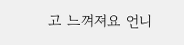고 느껴져요 언니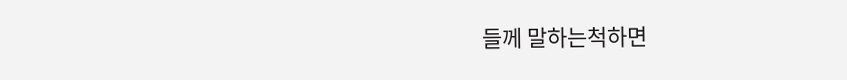들께 말하는척하면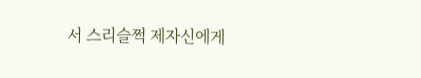서 스리슬쩍 제자신에게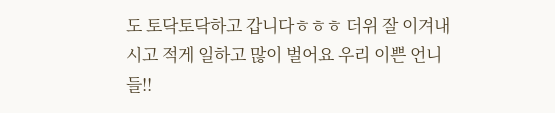도 토닥토닥하고 갑니다ㅎㅎㅎ 더위 잘 이겨내시고 적게 일하고 많이 벌어요 우리 이쁜 언니들!!